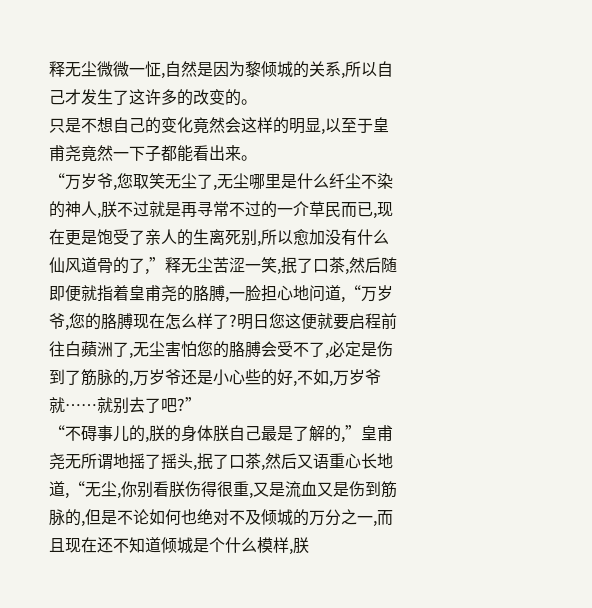释无尘微微一怔,自然是因为黎倾城的关系,所以自己才发生了这许多的改变的。
只是不想自己的变化竟然会这样的明显,以至于皇甫尧竟然一下子都能看出来。
“万岁爷,您取笑无尘了,无尘哪里是什么纤尘不染的神人,朕不过就是再寻常不过的一介草民而已,现在更是饱受了亲人的生离死别,所以愈加没有什么仙风道骨的了,”释无尘苦涩一笑,抿了口茶,然后随即便就指着皇甫尧的胳膊,一脸担心地问道,“万岁爷,您的胳膊现在怎么样了?明日您这便就要启程前往白蘋洲了,无尘害怕您的胳膊会受不了,必定是伤到了筋脉的,万岁爷还是小心些的好,不如,万岁爷就……就别去了吧?”
“不碍事儿的,朕的身体朕自己最是了解的,”皇甫尧无所谓地摇了摇头,抿了口茶,然后又语重心长地道,“无尘,你别看朕伤得很重,又是流血又是伤到筋脉的,但是不论如何也绝对不及倾城的万分之一,而且现在还不知道倾城是个什么模样,朕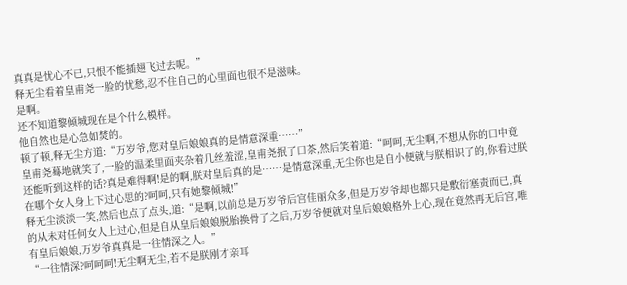真真是忧心不已,只恨不能插翅飞过去呢。”
释无尘看着皇甫尧一脸的忧愁,忍不住自己的心里面也很不是滋味。
是啊。
还不知道黎倾城现在是个什么模样。
他自然也是心急如焚的。
顿了顿,释无尘方道:“万岁爷,您对皇后娘娘真的是情意深重……”
皇甫尧蓦地就笑了,一脸的温柔里面夹杂着几丝羞涩,皇甫尧抿了口茶,然后笑着道:“呵呵,无尘啊,不想从你的口中竟还能听到这样的话?真是难得啊!是的啊,朕对皇后真的是……是情意深重,无尘你也是自小便就与朕相识了的,你看过朕在哪个女人身上下过心思的?呵呵,只有她黎倾城!”
释无尘淡淡一笑,然后也点了点头,道:“是啊,以前总是万岁爷后宫佳丽众多,但是万岁爷却也都只是敷衍塞责而已,真的从未对任何女人上过心,但是自从皇后娘娘脱胎换骨了之后,万岁爷便就对皇后娘娘格外上心,现在竟然再无后宫,唯有皇后娘娘,万岁爷真真是一往情深之人。”
“一往情深?呵呵呵!无尘啊无尘,若不是朕刚才亲耳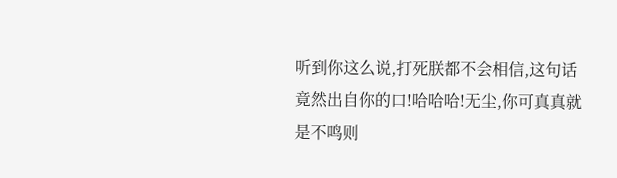听到你这么说,打死朕都不会相信,这句话竟然出自你的口!哈哈哈!无尘,你可真真就是不鸣则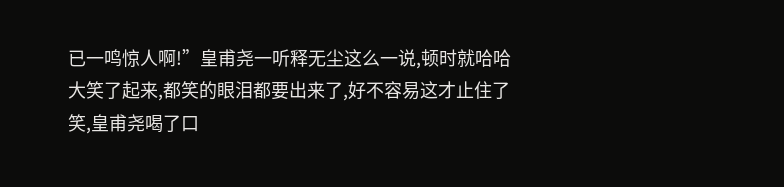已一鸣惊人啊!”皇甫尧一听释无尘这么一说,顿时就哈哈大笑了起来,都笑的眼泪都要出来了,好不容易这才止住了笑,皇甫尧喝了口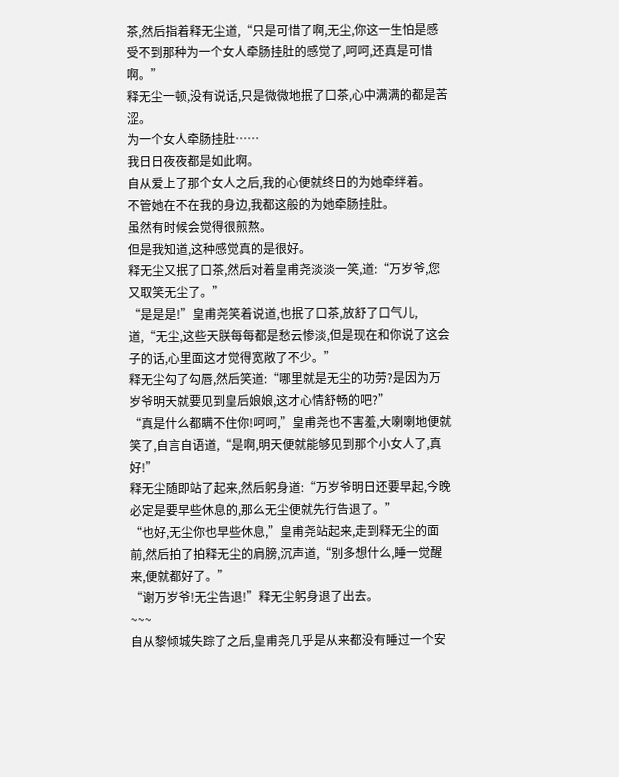茶,然后指着释无尘道,“只是可惜了啊,无尘,你这一生怕是感受不到那种为一个女人牵肠挂肚的感觉了,呵呵,还真是可惜啊。”
释无尘一顿,没有说话,只是微微地抿了口茶,心中满满的都是苦涩。
为一个女人牵肠挂肚……
我日日夜夜都是如此啊。
自从爱上了那个女人之后,我的心便就终日的为她牵绊着。
不管她在不在我的身边,我都这般的为她牵肠挂肚。
虽然有时候会觉得很煎熬。
但是我知道,这种感觉真的是很好。
释无尘又抿了口茶,然后对着皇甫尧淡淡一笑,道:“万岁爷,您又取笑无尘了。”
“是是是!”皇甫尧笑着说道,也抿了口茶,放舒了口气儿,道,“无尘,这些天朕每每都是愁云惨淡,但是现在和你说了这会子的话,心里面这才觉得宽敞了不少。”
释无尘勾了勾唇,然后笑道:“哪里就是无尘的功劳?是因为万岁爷明天就要见到皇后娘娘,这才心情舒畅的吧?”
“真是什么都瞒不住你!呵呵,”皇甫尧也不害羞,大喇喇地便就笑了,自言自语道,“是啊,明天便就能够见到那个小女人了,真好!”
释无尘随即站了起来,然后躬身道:“万岁爷明日还要早起,今晚必定是要早些休息的,那么无尘便就先行告退了。”
“也好,无尘你也早些休息,”皇甫尧站起来,走到释无尘的面前,然后拍了拍释无尘的肩膀,沉声道,“别多想什么,睡一觉醒来,便就都好了。”
“谢万岁爷!无尘告退!”释无尘躬身退了出去。
~~~
自从黎倾城失踪了之后,皇甫尧几乎是从来都没有睡过一个安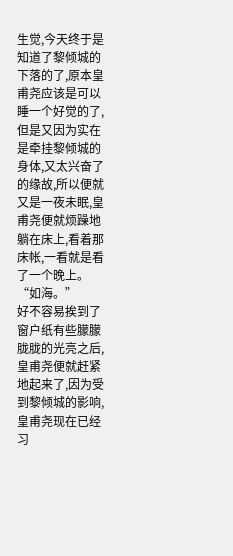生觉,今天终于是知道了黎倾城的下落的了,原本皇甫尧应该是可以睡一个好觉的了,但是又因为实在是牵挂黎倾城的身体,又太兴奋了的缘故,所以便就又是一夜未眠,皇甫尧便就烦躁地躺在床上,看着那床帐,一看就是看了一个晚上。
“如海。”
好不容易挨到了窗户纸有些朦朦胧胧的光亮之后,皇甫尧便就赶紧地起来了,因为受到黎倾城的影响,皇甫尧现在已经习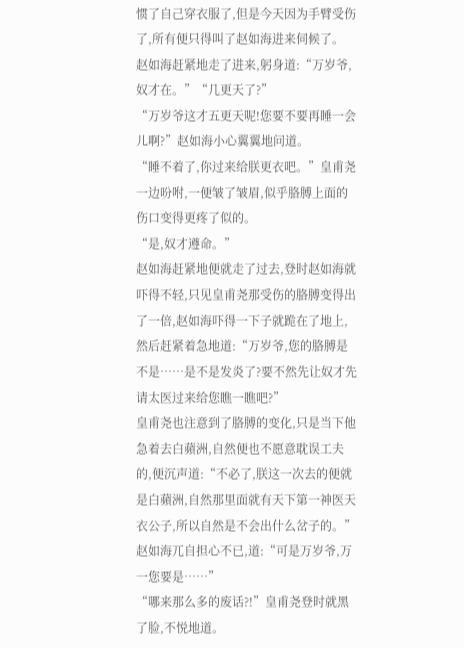惯了自己穿衣服了,但是今天因为手臂受伤了,所有便只得叫了赵如海进来伺候了。
赵如海赶紧地走了进来,躬身道:“万岁爷,奴才在。”“几更天了?”
“万岁爷这才五更天呢!您要不要再睡一会儿啊?”赵如海小心翼翼地问道。
“睡不着了,你过来给朕更衣吧。”皇甫尧一边吩咐,一便皱了皱眉,似乎胳膊上面的伤口变得更疼了似的。
“是,奴才遵命。”
赵如海赶紧地便就走了过去,登时赵如海就吓得不轻,只见皇甫尧那受伤的胳膊变得出了一倍,赵如海吓得一下子就跪在了地上,然后赶紧着急地道:“万岁爷,您的胳膊是不是……是不是发炎了?要不然先让奴才先请太医过来给您瞧一瞧吧?”
皇甫尧也注意到了胳膊的变化,只是当下他急着去白蘋洲,自然便也不愿意耽误工夫的,便沉声道:“不必了,朕这一次去的便就是白蘋洲,自然那里面就有天下第一神医天衣公子,所以自然是不会出什么岔子的。”
赵如海兀自担心不已,道:“可是万岁爷,万一您要是……”
“哪来那么多的废话?!”皇甫尧登时就黑了脸,不悦地道。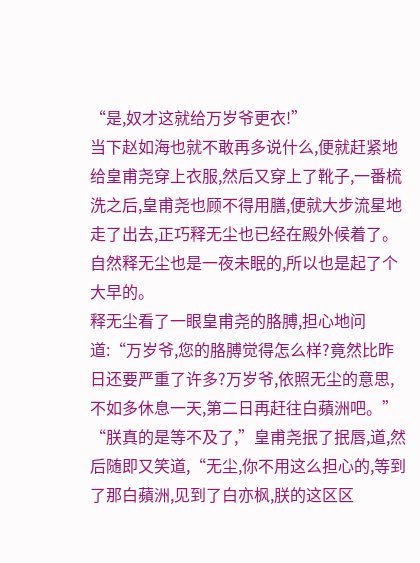“是,奴才这就给万岁爷更衣!”
当下赵如海也就不敢再多说什么,便就赶紧地给皇甫尧穿上衣服,然后又穿上了靴子,一番梳洗之后,皇甫尧也顾不得用膳,便就大步流星地走了出去,正巧释无尘也已经在殿外候着了。
自然释无尘也是一夜未眠的,所以也是起了个大早的。
释无尘看了一眼皇甫尧的胳膊,担心地问道:“万岁爷,您的胳膊觉得怎么样?竟然比昨日还要严重了许多?万岁爷,依照无尘的意思,不如多休息一天,第二日再赶往白蘋洲吧。”
“朕真的是等不及了,”皇甫尧抿了抿唇,道,然后随即又笑道,“无尘,你不用这么担心的,等到了那白蘋洲,见到了白亦枫,朕的这区区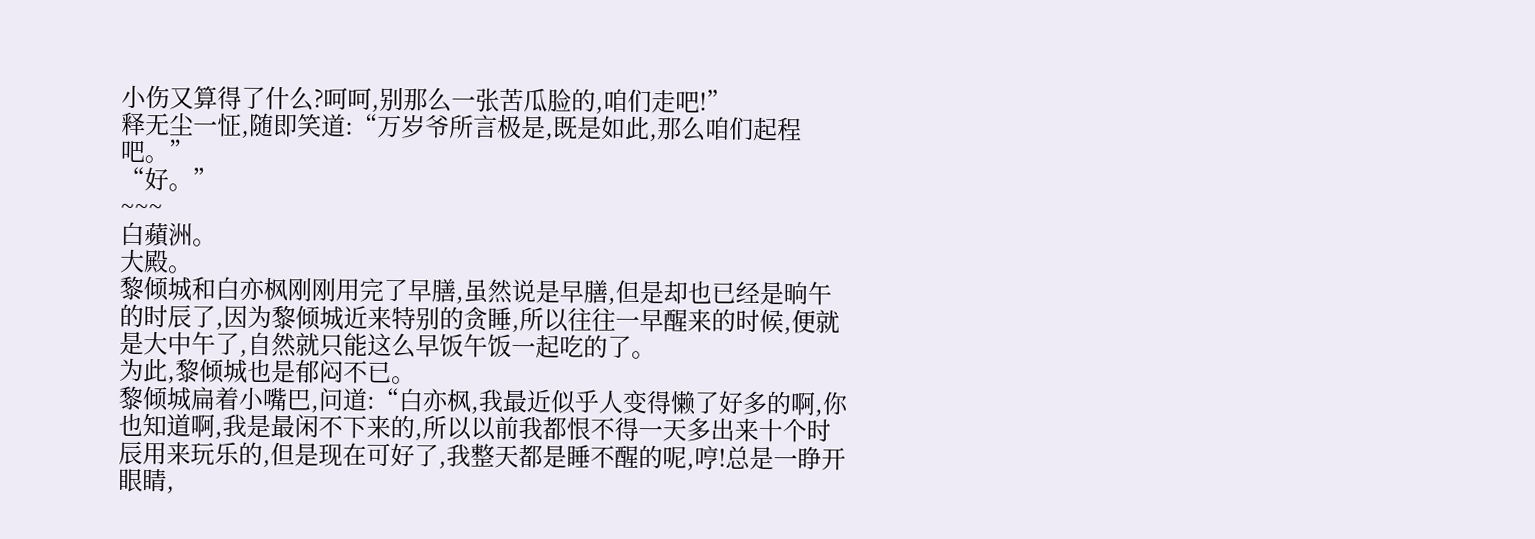小伤又算得了什么?呵呵,别那么一张苦瓜脸的,咱们走吧!”
释无尘一怔,随即笑道:“万岁爷所言极是,既是如此,那么咱们起程吧。”
“好。”
~~~
白蘋洲。
大殿。
黎倾城和白亦枫刚刚用完了早膳,虽然说是早膳,但是却也已经是晌午的时辰了,因为黎倾城近来特别的贪睡,所以往往一早醒来的时候,便就是大中午了,自然就只能这么早饭午饭一起吃的了。
为此,黎倾城也是郁闷不已。
黎倾城扁着小嘴巴,问道:“白亦枫,我最近似乎人变得懒了好多的啊,你也知道啊,我是最闲不下来的,所以以前我都恨不得一天多出来十个时辰用来玩乐的,但是现在可好了,我整天都是睡不醒的呢,哼!总是一睁开眼睛,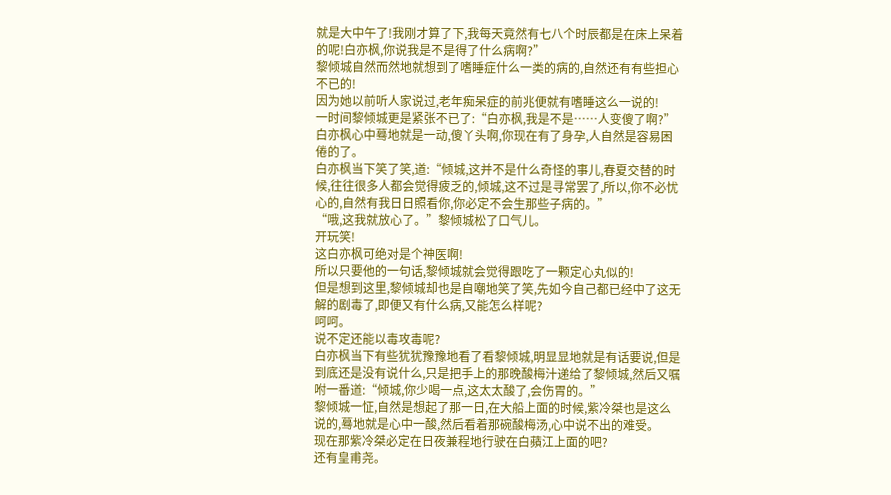就是大中午了!我刚才算了下,我每天竟然有七八个时辰都是在床上呆着的呢!白亦枫,你说我是不是得了什么病啊?”
黎倾城自然而然地就想到了嗜睡症什么一类的病的,自然还有有些担心不已的!
因为她以前听人家说过,老年痴呆症的前兆便就有嗜睡这么一说的!
一时间黎倾城更是紧张不已了:“白亦枫,我是不是……人变傻了啊?”
白亦枫心中蓦地就是一动,傻丫头啊,你现在有了身孕,人自然是容易困倦的了。
白亦枫当下笑了笑,道:“倾城,这并不是什么奇怪的事儿,春夏交替的时候,往往很多人都会觉得疲乏的,倾城,这不过是寻常罢了,所以,你不必忧心的,自然有我日日照看你,你必定不会生那些子病的。”
“哦,这我就放心了。”黎倾城松了口气儿。
开玩笑!
这白亦枫可绝对是个神医啊!
所以只要他的一句话,黎倾城就会觉得跟吃了一颗定心丸似的!
但是想到这里,黎倾城却也是自嘲地笑了笑,先如今自己都已经中了这无解的剧毒了,即便又有什么病,又能怎么样呢?
呵呵。
说不定还能以毒攻毒呢?
白亦枫当下有些犹犹豫豫地看了看黎倾城,明显显地就是有话要说,但是到底还是没有说什么,只是把手上的那晚酸梅汁递给了黎倾城,然后又嘱咐一番道:“倾城,你少喝一点,这太太酸了,会伤胃的。”
黎倾城一怔,自然是想起了那一日,在大船上面的时候,紫冷桀也是这么说的,蓦地就是心中一酸,然后看着那碗酸梅汤,心中说不出的难受。
现在那紫冷桀必定在日夜兼程地行驶在白蘋江上面的吧?
还有皇甫尧。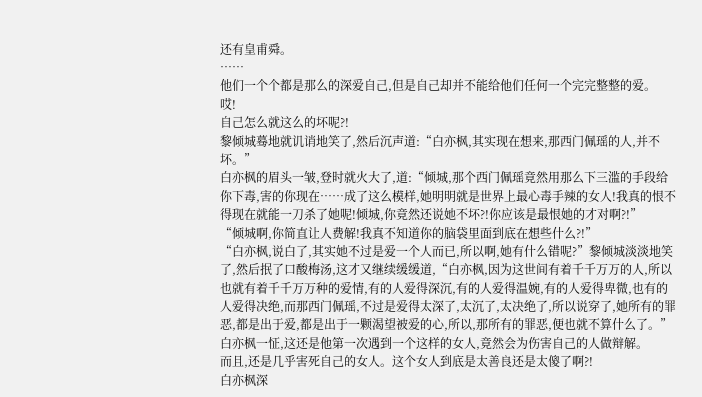还有皇甫舜。
……
他们一个个都是那么的深爱自己,但是自己却并不能给他们任何一个完完整整的爱。
哎!
自己怎么就这么的坏呢?!
黎倾城蓦地就讥诮地笑了,然后沉声道:“白亦枫,其实现在想来,那西门佩瑶的人,并不坏。”
白亦枫的眉头一皱,登时就火大了,道:“倾城,那个西门佩瑶竟然用那么下三滥的手段给你下毒,害的你现在……成了这么模样,她明明就是世界上最心毒手辣的女人!我真的恨不得现在就能一刀杀了她呢!倾城,你竟然还说她不坏?!你应该是最恨她的才对啊?!”
“倾城啊,你简直让人费解!我真不知道你的脑袋里面到底在想些什么?!”
“白亦枫,说白了,其实她不过是爱一个人而已,所以啊,她有什么错呢?”黎倾城淡淡地笑了,然后抿了口酸梅汤,这才又继续缓缓道,“白亦枫,因为这世间有着千千万万的人,所以也就有着千千万万种的爱情,有的人爱得深沉,有的人爱得温婉,有的人爱得卑微,也有的人爱得决绝,而那西门佩瑶,不过是爱得太深了,太沉了,太决绝了,所以说穿了,她所有的罪恶,都是出于爱,都是出于一颗渴望被爱的心,所以,那所有的罪恶,便也就不算什么了。”
白亦枫一怔,这还是他第一次遇到一个这样的女人,竟然会为伤害自己的人做辩解。
而且,还是几乎害死自己的女人。这个女人到底是太善良还是太傻了啊?!
白亦枫深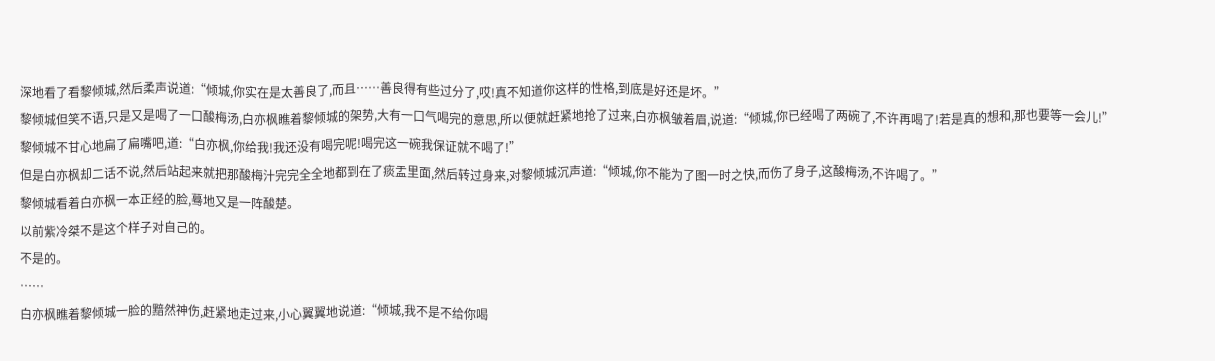深地看了看黎倾城,然后柔声说道:“倾城,你实在是太善良了,而且……善良得有些过分了,哎!真不知道你这样的性格,到底是好还是坏。”
黎倾城但笑不语,只是又是喝了一口酸梅汤,白亦枫瞧着黎倾城的架势,大有一口气喝完的意思,所以便就赶紧地抢了过来,白亦枫皱着眉,说道:“倾城,你已经喝了两碗了,不许再喝了!若是真的想和,那也要等一会儿!”
黎倾城不甘心地扁了扁嘴吧,道:“白亦枫,你给我!我还没有喝完呢!喝完这一碗我保证就不喝了!”
但是白亦枫却二话不说,然后站起来就把那酸梅汁完完全全地都到在了痰盂里面,然后转过身来,对黎倾城沉声道:“倾城,你不能为了图一时之快,而伤了身子,这酸梅汤,不许喝了。”
黎倾城看着白亦枫一本正经的脸,蓦地又是一阵酸楚。
以前紫冷桀不是这个样子对自己的。
不是的。
……
白亦枫瞧着黎倾城一脸的黯然神伤,赶紧地走过来,小心翼翼地说道:“倾城,我不是不给你喝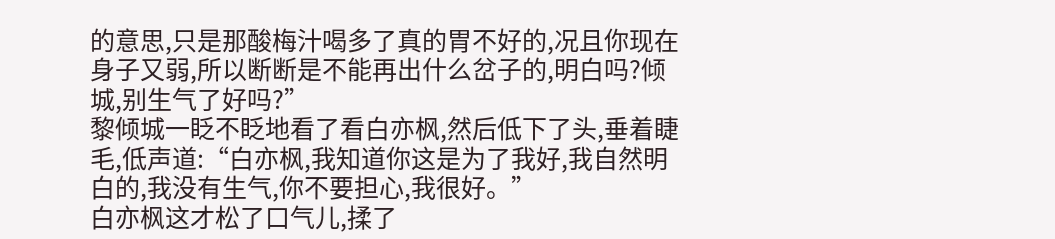的意思,只是那酸梅汁喝多了真的胃不好的,况且你现在身子又弱,所以断断是不能再出什么岔子的,明白吗?倾城,别生气了好吗?”
黎倾城一眨不眨地看了看白亦枫,然后低下了头,垂着睫毛,低声道:“白亦枫,我知道你这是为了我好,我自然明白的,我没有生气,你不要担心,我很好。”
白亦枫这才松了口气儿,揉了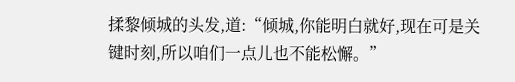揉黎倾城的头发,道:“倾城,你能明白就好,现在可是关键时刻,所以咱们一点儿也不能松懈。”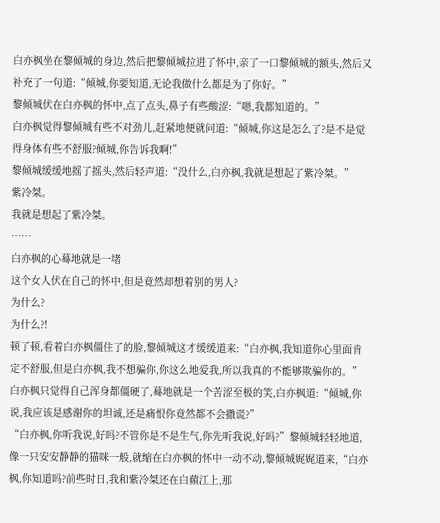白亦枫坐在黎倾城的身边,然后把黎倾城拉进了怀中,亲了一口黎倾城的额头,然后又补充了一句道:“倾城,你要知道,无论我做什么都是为了你好。”
黎倾城伏在白亦枫的怀中,点了点头,鼻子有些酸涩:“嗯,我都知道的。”
白亦枫觉得黎倾城有些不对劲儿,赶紧地便就问道:“倾城,你这是怎么了?是不是觉得身体有些不舒服?倾城,你告诉我啊!”
黎倾城缓缓地摇了摇头,然后轻声道:“没什么,白亦枫,我就是想起了紫冷桀。”
紫冷桀。
我就是想起了紫冷桀。
……
白亦枫的心蓦地就是一堵
这个女人伏在自己的怀中,但是竟然却想着别的男人?
为什么?
为什么?!
顿了顿,看着白亦枫僵住了的脸,黎倾城这才缓缓道来:“白亦枫,我知道你心里面肯定不舒服,但是白亦枫,我不想骗你,你这么地爱我,所以我真的不能够欺骗你的。”
白亦枫只觉得自己浑身都僵硬了,蓦地就是一个苦涩至极的笑,白亦枫道:“倾城,你说,我应该是感谢你的坦诚,还是痛恨你竟然都不会撒谎?”
“白亦枫,你听我说,好吗?不管你是不是生气,你先听我说,好吗?”黎倾城轻轻地道,像一只安安静静的猫咪一般,就缩在白亦枫的怀中一动不动,黎倾城娓娓道来,“白亦枫,你知道吗?前些时日,我和紫冷桀还在白蘋江上,那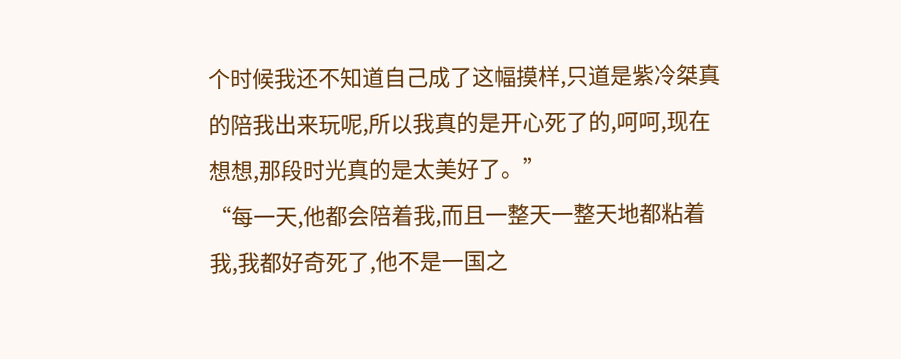个时候我还不知道自己成了这幅摸样,只道是紫冷桀真的陪我出来玩呢,所以我真的是开心死了的,呵呵,现在想想,那段时光真的是太美好了。”
“每一天,他都会陪着我,而且一整天一整天地都粘着我,我都好奇死了,他不是一国之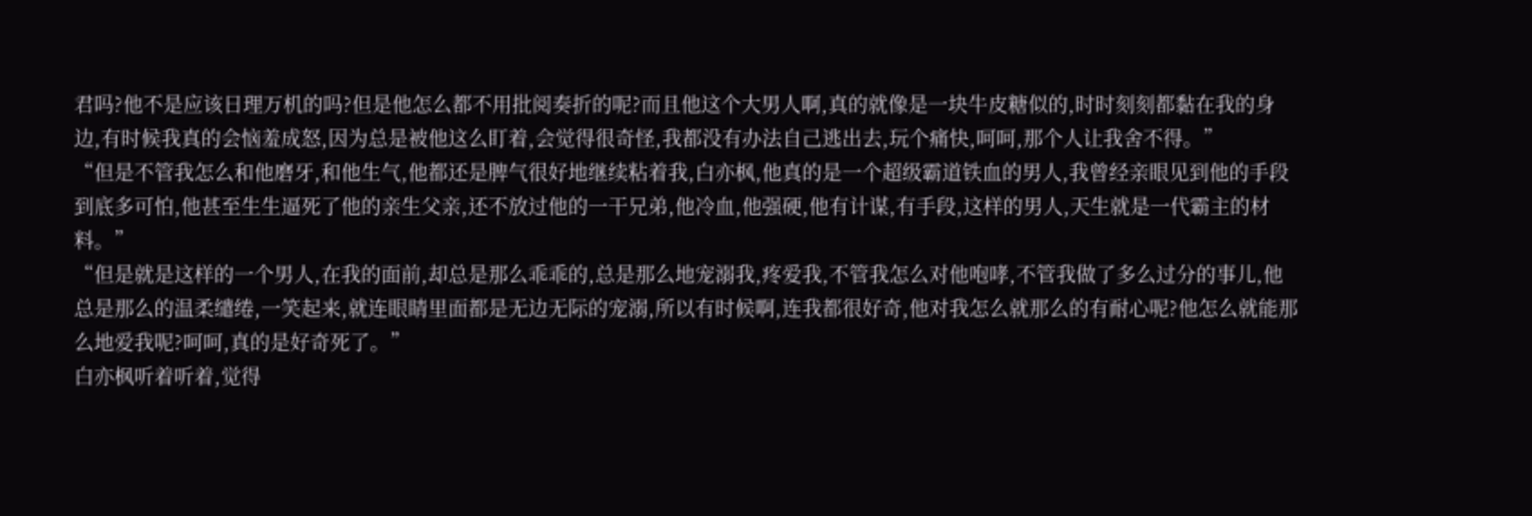君吗?他不是应该日理万机的吗?但是他怎么都不用批阅奏折的呢?而且他这个大男人啊,真的就像是一块牛皮糖似的,时时刻刻都黏在我的身边,有时候我真的会恼羞成怒,因为总是被他这么盯着,会觉得很奇怪,我都没有办法自己逃出去,玩个痛快,呵呵,那个人让我舍不得。”
“但是不管我怎么和他磨牙,和他生气,他都还是脾气很好地继续粘着我,白亦枫,他真的是一个超级霸道铁血的男人,我曾经亲眼见到他的手段到底多可怕,他甚至生生逼死了他的亲生父亲,还不放过他的一干兄弟,他冷血,他强硬,他有计谋,有手段,这样的男人,天生就是一代霸主的材料。”
“但是就是这样的一个男人,在我的面前,却总是那么乖乖的,总是那么地宠溺我,疼爱我,不管我怎么对他咆哮,不管我做了多么过分的事儿,他总是那么的温柔缱绻,一笑起来,就连眼睛里面都是无边无际的宠溺,所以有时候啊,连我都很好奇,他对我怎么就那么的有耐心呢?他怎么就能那么地爱我呢?呵呵,真的是好奇死了。”
白亦枫听着听着,觉得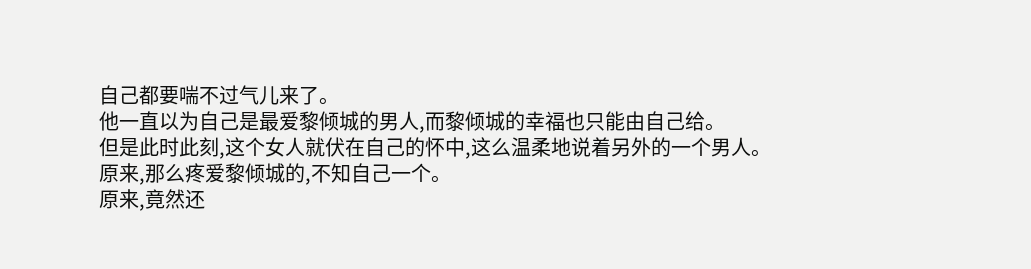自己都要喘不过气儿来了。
他一直以为自己是最爱黎倾城的男人,而黎倾城的幸福也只能由自己给。
但是此时此刻,这个女人就伏在自己的怀中,这么温柔地说着另外的一个男人。
原来,那么疼爱黎倾城的,不知自己一个。
原来,竟然还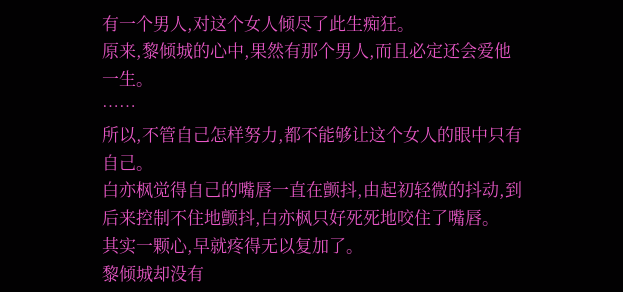有一个男人,对这个女人倾尽了此生痴狂。
原来,黎倾城的心中,果然有那个男人,而且必定还会爱他一生。
……
所以,不管自己怎样努力,都不能够让这个女人的眼中只有自己。
白亦枫觉得自己的嘴唇一直在颤抖,由起初轻微的抖动,到后来控制不住地颤抖,白亦枫只好死死地咬住了嘴唇。
其实一颗心,早就疼得无以复加了。
黎倾城却没有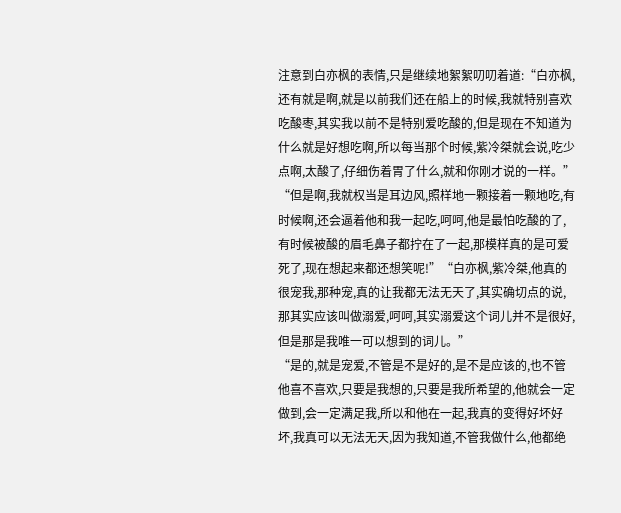注意到白亦枫的表情,只是继续地絮絮叨叨着道:“白亦枫,还有就是啊,就是以前我们还在船上的时候,我就特别喜欢吃酸枣,其实我以前不是特别爱吃酸的,但是现在不知道为什么就是好想吃啊,所以每当那个时候,紫冷桀就会说,吃少点啊,太酸了,仔细伤着胃了什么,就和你刚才说的一样。”
“但是啊,我就权当是耳边风,照样地一颗接着一颗地吃,有时候啊,还会逼着他和我一起吃,呵呵,他是最怕吃酸的了,有时候被酸的眉毛鼻子都拧在了一起,那模样真的是可爱死了,现在想起来都还想笑呢!”“白亦枫,紫冷桀,他真的很宠我,那种宠,真的让我都无法无天了,其实确切点的说,那其实应该叫做溺爱,呵呵,其实溺爱这个词儿并不是很好,但是那是我唯一可以想到的词儿。”
“是的,就是宠爱,不管是不是好的,是不是应该的,也不管他喜不喜欢,只要是我想的,只要是我所希望的,他就会一定做到,会一定满足我,所以和他在一起,我真的变得好坏好坏,我真可以无法无天,因为我知道,不管我做什么,他都绝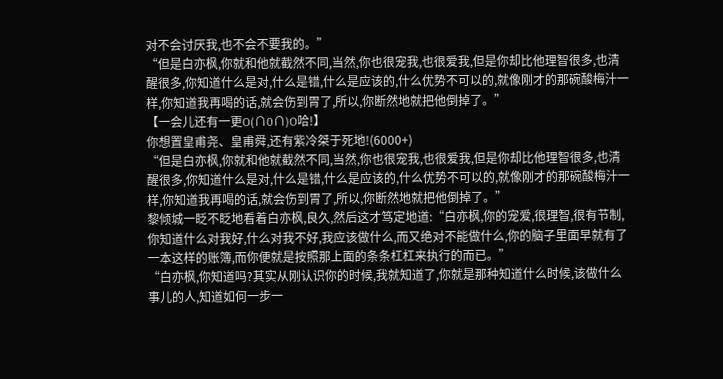对不会讨厌我,也不会不要我的。”
“但是白亦枫,你就和他就截然不同,当然,你也很宠我,也很爱我,但是你却比他理智很多,也清醒很多,你知道什么是对,什么是错,什么是应该的,什么优势不可以的,就像刚才的那碗酸梅汁一样,你知道我再喝的话,就会伤到胃了,所以,你断然地就把他倒掉了。”
【一会儿还有一更O(∩0∩)O哈!】
你想置皇甫尧、皇甫舜,还有紫冷桀于死地!(6000+)
“但是白亦枫,你就和他就截然不同,当然,你也很宠我,也很爱我,但是你却比他理智很多,也清醒很多,你知道什么是对,什么是错,什么是应该的,什么优势不可以的,就像刚才的那碗酸梅汁一样,你知道我再喝的话,就会伤到胃了,所以,你断然地就把他倒掉了。”
黎倾城一眨不眨地看着白亦枫,良久,然后这才笃定地道:“白亦枫,你的宠爱,很理智,很有节制,你知道什么对我好,什么对我不好,我应该做什么,而又绝对不能做什么,你的脑子里面早就有了一本这样的账簿,而你便就是按照那上面的条条杠杠来执行的而已。”
“白亦枫,你知道吗?其实从刚认识你的时候,我就知道了,你就是那种知道什么时候,该做什么事儿的人,知道如何一步一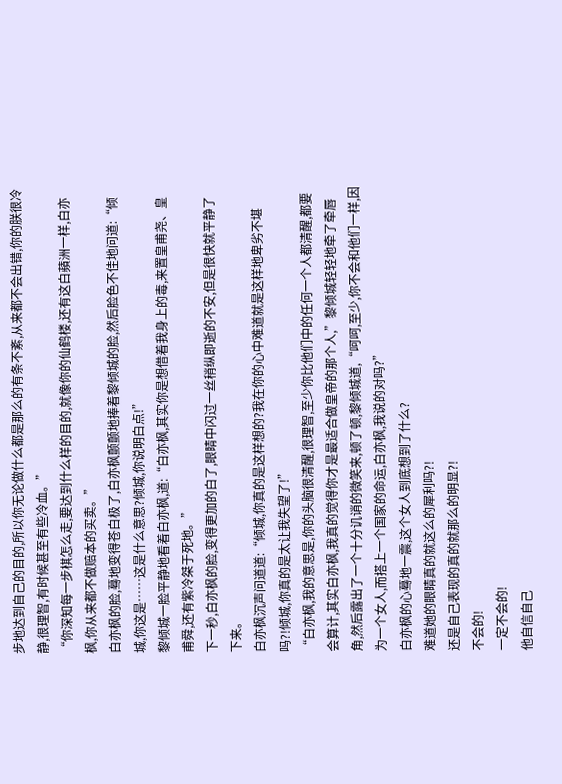步地达到自己的目的,所以你无论做什么都是那么的有条不紊,从来都不会出错,你的朕很冷静,很理智,有时候甚至有些冷血。”
“你深知每一步棋怎么走,要达到什么样的目的,就像你的仙鹤楼,还有这白蘋洲一样,白亦枫,你从来都不做赔本的买卖。”
白亦枫的脸,蓦地变得苍白极了,白亦枫颤颤地捧着黎倾城的脸,然后脸色不佳地问道:“倾城,你这是……这是什么意思?倾城,你说明白点!”
黎倾城一脸平静地看着白亦枫,道:“白亦枫,其实你是想借着我身上的毒,来置皇甫尧、皇甫舜,还有紫冷桀于死地。”
下一秒,白亦枫的脸,变得更加的白了,眼睛中闪过一丝稍纵即逝的不安,但是很快就平静了下来。
白亦枫沉声问道道:“倾城,你真的是这样想的?我在你的心中难道就是这样地卑劣不堪吗?!倾城,你真的是太让我失望了!”
“白亦枫,我的意思是,你的头脑很清醒,很理智,至少你比他们中的任何一个人都清醒,都要会算计,其实白亦枫,我真的觉得你才是最适合做皇帝的那个人,”黎倾城轻轻地牵了牵唇角,然后露出了一个十分讥诮的微笑来,顿了顿,黎倾城道,“呵呵,至少,你不会和他们一样,因为一个女人,而搭上一个国家的命运,白亦枫,我说的对吗?”
白亦枫的心蓦地一震,这个女人到底想到了什么?
难道她的眼睛真的就这么的犀利吗?!
还是自己表现的真的就那么的明显?!
不会的!
一定不会的!
他自信自己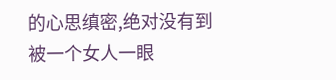的心思缜密,绝对没有到被一个女人一眼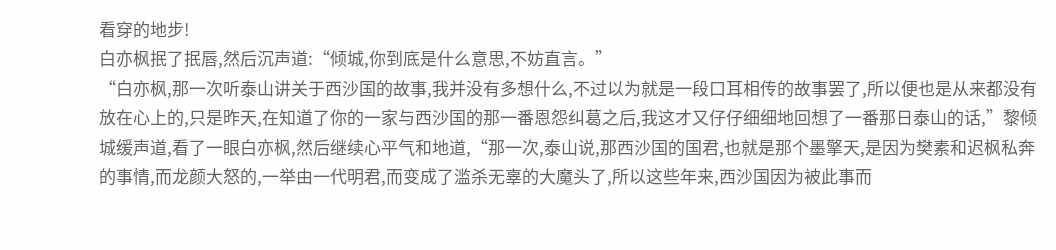看穿的地步!
白亦枫抿了抿唇,然后沉声道:“倾城,你到底是什么意思,不妨直言。”
“白亦枫,那一次听泰山讲关于西沙国的故事,我并没有多想什么,不过以为就是一段口耳相传的故事罢了,所以便也是从来都没有放在心上的,只是昨天,在知道了你的一家与西沙国的那一番恩怨纠葛之后,我这才又仔仔细细地回想了一番那日泰山的话,”黎倾城缓声道,看了一眼白亦枫,然后继续心平气和地道,“那一次,泰山说,那西沙国的国君,也就是那个墨擎天,是因为樊素和迟枫私奔的事情,而龙颜大怒的,一举由一代明君,而变成了滥杀无辜的大魔头了,所以这些年来,西沙国因为被此事而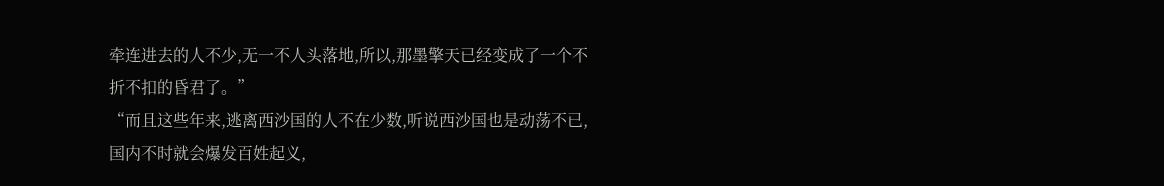牵连进去的人不少,无一不人头落地,所以,那墨擎天已经变成了一个不折不扣的昏君了。”
“而且这些年来,逃离西沙国的人不在少数,听说西沙国也是动荡不已,国内不时就会爆发百姓起义,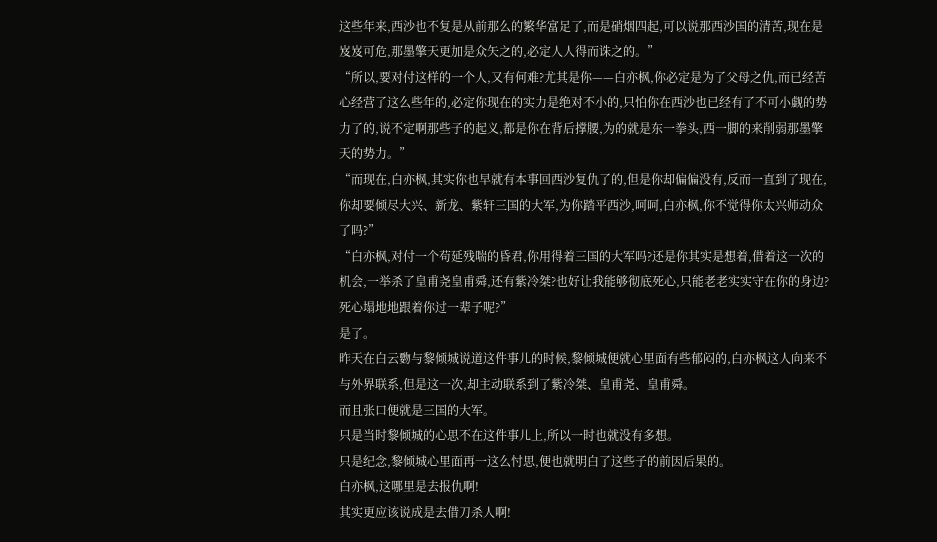这些年来,西沙也不复是从前那么的繁华富足了,而是硝烟四起,可以说那西沙国的清苦,现在是岌岌可危,那墨擎天更加是众矢之的,必定人人得而诛之的。”
“所以,要对付这样的一个人,又有何难?尤其是你——白亦枫,你必定是为了父母之仇,而已经苦心经营了这么些年的,必定你现在的实力是绝对不小的,只怕你在西沙也已经有了不可小觑的势力了的,说不定啊那些子的起义,都是你在背后撑腰,为的就是东一拳头,西一脚的来削弱那墨擎天的势力。”
“而现在,白亦枫,其实你也早就有本事回西沙复仇了的,但是你却偏偏没有,反而一直到了现在,你却要倾尽大兴、新龙、紫轩三国的大军,为你踏平西沙,呵呵,白亦枫,你不觉得你太兴师动众了吗?”
“白亦枫,对付一个苟延残喘的昏君,你用得着三国的大军吗?还是你其实是想着,借着这一次的机会,一举杀了皇甫尧皇甫舜,还有紫冷桀?也好让我能够彻底死心,只能老老实实守在你的身边?死心塌地地跟着你过一辈子呢?”
是了。
昨天在白云覅与黎倾城说道这件事儿的时候,黎倾城便就心里面有些郁闷的,白亦枫这人向来不与外界联系,但是这一次,却主动联系到了紫冷桀、皇甫尧、皇甫舜。
而且张口便就是三国的大军。
只是当时黎倾城的心思不在这件事儿上,所以一时也就没有多想。
只是纪念,黎倾城心里面再一这么忖思,便也就明白了这些子的前因后果的。
白亦枫,这哪里是去报仇啊!
其实更应该说成是去借刀杀人啊!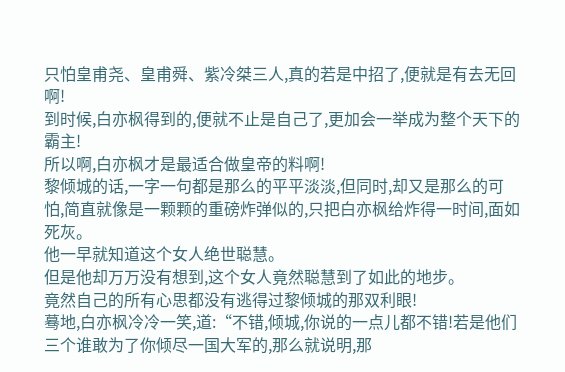只怕皇甫尧、皇甫舜、紫冷桀三人,真的若是中招了,便就是有去无回啊!
到时候,白亦枫得到的,便就不止是自己了,更加会一举成为整个天下的霸主!
所以啊,白亦枫才是最适合做皇帝的料啊!
黎倾城的话,一字一句都是那么的平平淡淡,但同时,却又是那么的可怕,简直就像是一颗颗的重磅炸弹似的,只把白亦枫给炸得一时间,面如死灰。
他一早就知道这个女人绝世聪慧。
但是他却万万没有想到,这个女人竟然聪慧到了如此的地步。
竟然自己的所有心思都没有逃得过黎倾城的那双利眼!
蓦地,白亦枫冷冷一笑,道:“不错,倾城,你说的一点儿都不错!若是他们三个谁敢为了你倾尽一国大军的,那么就说明,那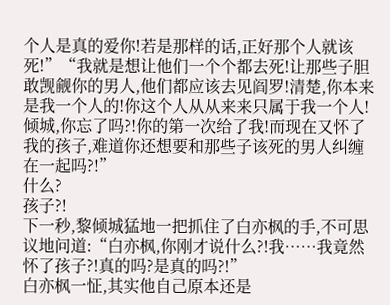个人是真的爱你!若是那样的话,正好那个人就该死!”“我就是想让他们一个个都去死!让那些子胆敢觊觎你的男人,他们都应该去见阎罗!清楚,你本来是我一个人的!你这个人从从来来只属于我一个人!倾城,你忘了吗?!你的第一次给了我!而现在又怀了我的孩子,难道你还想要和那些子该死的男人纠缠在一起吗?!”
什么?
孩子?!
下一秒,黎倾城猛地一把抓住了白亦枫的手,不可思议地问道:“白亦枫,你刚才说什么?!我……我竟然怀了孩子?!真的吗?是真的吗?!”
白亦枫一怔,其实他自己原本还是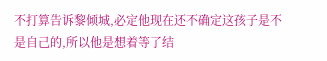不打算告诉黎倾城,必定他现在还不确定这孩子是不是自己的,所以他是想着等了结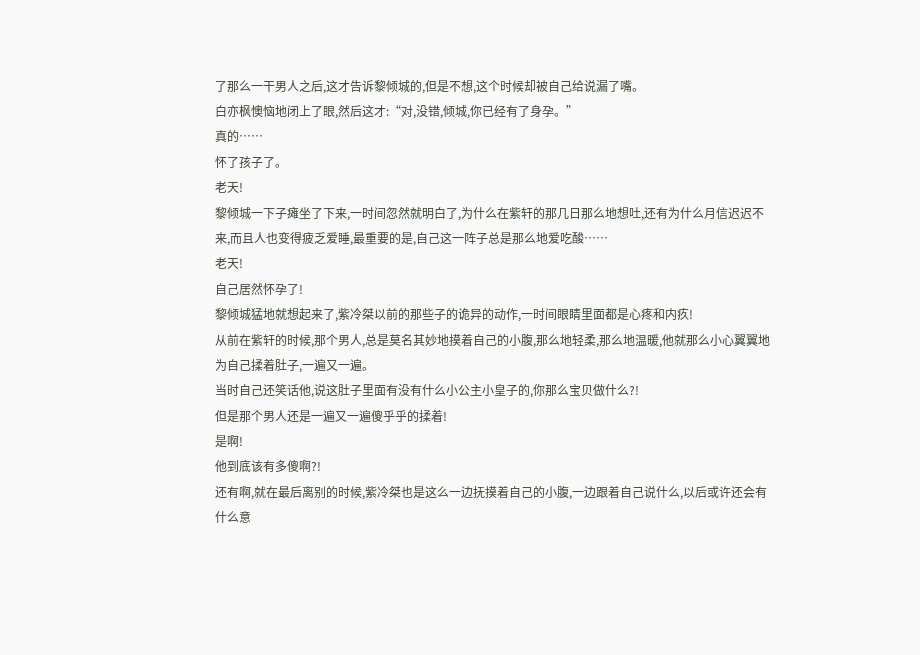了那么一干男人之后,这才告诉黎倾城的,但是不想,这个时候却被自己给说漏了嘴。
白亦枫懊恼地闭上了眼,然后这才:“对,没错,倾城,你已经有了身孕。”
真的……
怀了孩子了。
老天!
黎倾城一下子瘫坐了下来,一时间忽然就明白了,为什么在紫轩的那几日那么地想吐,还有为什么月信迟迟不来,而且人也变得疲乏爱睡,最重要的是,自己这一阵子总是那么地爱吃酸……
老天!
自己居然怀孕了!
黎倾城猛地就想起来了,紫冷桀以前的那些子的诡异的动作,一时间眼睛里面都是心疼和内疚!
从前在紫轩的时候,那个男人,总是莫名其妙地摸着自己的小腹,那么地轻柔,那么地温暖,他就那么小心翼翼地为自己揉着肚子,一遍又一遍。
当时自己还笑话他,说这肚子里面有没有什么小公主小皇子的,你那么宝贝做什么?!
但是那个男人还是一遍又一遍傻乎乎的揉着!
是啊!
他到底该有多傻啊?!
还有啊,就在最后离别的时候,紫冷桀也是这么一边抚摸着自己的小腹,一边跟着自己说什么,以后或许还会有什么意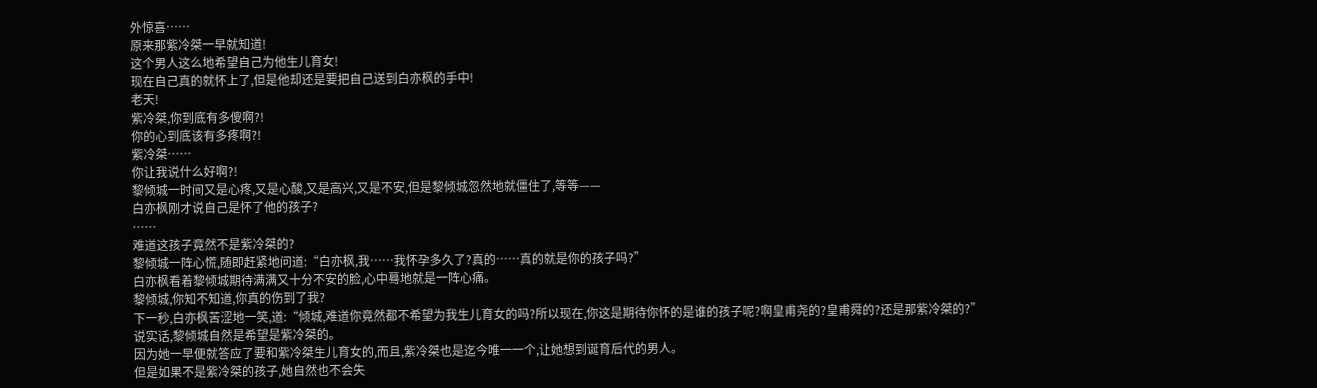外惊喜……
原来那紫冷桀一早就知道!
这个男人这么地希望自己为他生儿育女!
现在自己真的就怀上了,但是他却还是要把自己送到白亦枫的手中!
老天!
紫冷桀,你到底有多傻啊?!
你的心到底该有多疼啊?!
紫冷桀……
你让我说什么好啊?!
黎倾城一时间又是心疼,又是心酸,又是高兴,又是不安,但是黎倾城忽然地就僵住了,等等——
白亦枫刚才说自己是怀了他的孩子?
……
难道这孩子竟然不是紫冷桀的?
黎倾城一阵心慌,随即赶紧地问道:“白亦枫,我……我怀孕多久了?真的……真的就是你的孩子吗?”
白亦枫看着黎倾城期待满满又十分不安的脸,心中蓦地就是一阵心痛。
黎倾城,你知不知道,你真的伤到了我?
下一秒,白亦枫苦涩地一笑,道:“倾城,难道你竟然都不希望为我生儿育女的吗?所以现在,你这是期待你怀的是谁的孩子呢?啊皇甫尧的?皇甫舜的?还是那紫冷桀的?”
说实话,黎倾城自然是希望是紫冷桀的。
因为她一早便就答应了要和紫冷桀生儿育女的,而且,紫冷桀也是迄今唯一一个,让她想到诞育后代的男人。
但是如果不是紫冷桀的孩子,她自然也不会失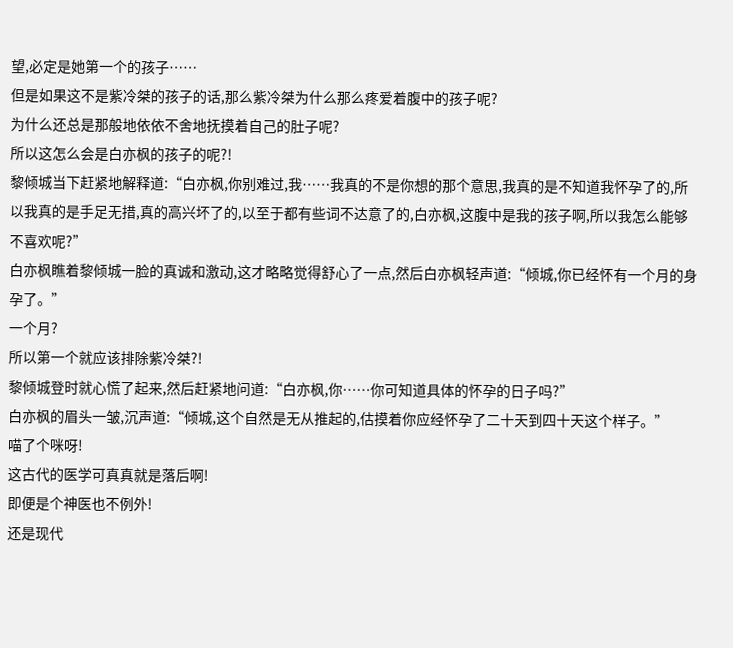望,必定是她第一个的孩子……
但是如果这不是紫冷桀的孩子的话,那么紫冷桀为什么那么疼爱着腹中的孩子呢?
为什么还总是那般地依依不舍地抚摸着自己的肚子呢?
所以这怎么会是白亦枫的孩子的呢?!
黎倾城当下赶紧地解释道:“白亦枫,你别难过,我……我真的不是你想的那个意思,我真的是不知道我怀孕了的,所以我真的是手足无措,真的高兴坏了的,以至于都有些词不达意了的,白亦枫,这腹中是我的孩子啊,所以我怎么能够不喜欢呢?”
白亦枫瞧着黎倾城一脸的真诚和激动,这才略略觉得舒心了一点,然后白亦枫轻声道:“倾城,你已经怀有一个月的身孕了。”
一个月?
所以第一个就应该排除紫冷桀?!
黎倾城登时就心慌了起来,然后赶紧地问道:“白亦枫,你……你可知道具体的怀孕的日子吗?”
白亦枫的眉头一皱,沉声道:“倾城,这个自然是无从推起的,估摸着你应经怀孕了二十天到四十天这个样子。”
喵了个咪呀!
这古代的医学可真真就是落后啊!
即便是个神医也不例外!
还是现代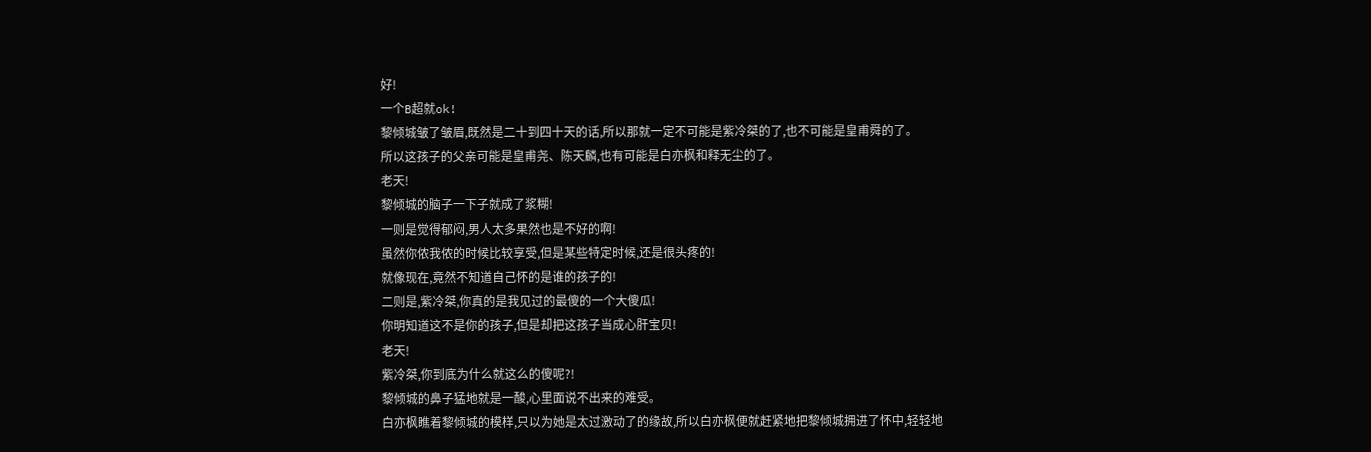好!
一个B超就ok!
黎倾城皱了皱眉,既然是二十到四十天的话,所以那就一定不可能是紫冷桀的了,也不可能是皇甫舜的了。
所以这孩子的父亲可能是皇甫尧、陈天麟,也有可能是白亦枫和释无尘的了。
老天!
黎倾城的脑子一下子就成了浆糊!
一则是觉得郁闷,男人太多果然也是不好的啊!
虽然你侬我侬的时候比较享受,但是某些特定时候,还是很头疼的!
就像现在,竟然不知道自己怀的是谁的孩子的!
二则是,紫冷桀,你真的是我见过的最傻的一个大傻瓜!
你明知道这不是你的孩子,但是却把这孩子当成心肝宝贝!
老天!
紫冷桀,你到底为什么就这么的傻呢?!
黎倾城的鼻子猛地就是一酸,心里面说不出来的难受。
白亦枫瞧着黎倾城的模样,只以为她是太过激动了的缘故,所以白亦枫便就赶紧地把黎倾城拥进了怀中,轻轻地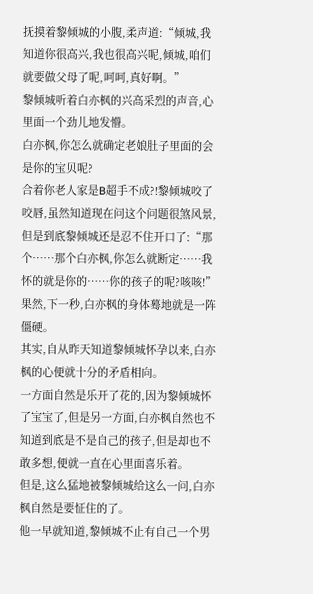抚摸着黎倾城的小腹,柔声道:“倾城,我知道你很高兴,我也很高兴呢,倾城,咱们就要做父母了呢,呵呵,真好啊。”
黎倾城听着白亦枫的兴高采烈的声音,心里面一个劲儿地发懵。
白亦枫,你怎么就确定老娘肚子里面的会是你的宝贝呢?
合着你老人家是B超手不成?!黎倾城咬了咬唇,虽然知道现在问这个问题很煞风景,但是到底黎倾城还是忍不住开口了:“那个……那个白亦枫,你怎么就断定……我怀的就是你的……你的孩子的呢?咳咳!”
果然,下一秒,白亦枫的身体蓦地就是一阵僵硬。
其实,自从昨天知道黎倾城怀孕以来,白亦枫的心便就十分的矛盾相向。
一方面自然是乐开了花的,因为黎倾城怀了宝宝了,但是另一方面,白亦枫自然也不知道到底是不是自己的孩子,但是却也不敢多想,便就一直在心里面喜乐着。
但是,这么猛地被黎倾城给这么一问,白亦枫自然是要怔住的了。
他一早就知道,黎倾城不止有自己一个男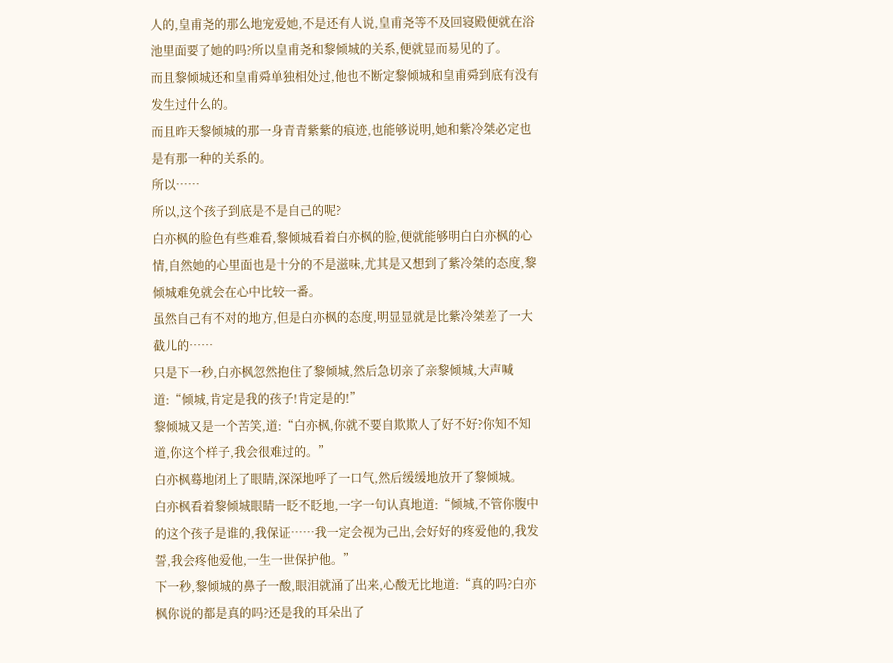人的,皇甫尧的那么地宠爱她,不是还有人说,皇甫尧等不及回寝殿便就在浴池里面要了她的吗?所以皇甫尧和黎倾城的关系,便就显而易见的了。
而且黎倾城还和皇甫舜单独相处过,他也不断定黎倾城和皇甫舜到底有没有发生过什么的。
而且昨天黎倾城的那一身青青紫紫的痕迹,也能够说明,她和紫冷桀必定也是有那一种的关系的。
所以……
所以,这个孩子到底是不是自己的呢?
白亦枫的脸色有些难看,黎倾城看着白亦枫的脸,便就能够明白白亦枫的心情,自然她的心里面也是十分的不是滋味,尤其是又想到了紫冷桀的态度,黎倾城难免就会在心中比较一番。
虽然自己有不对的地方,但是白亦枫的态度,明显显就是比紫冷桀差了一大截儿的……
只是下一秒,白亦枫忽然抱住了黎倾城,然后急切亲了亲黎倾城,大声喊道:“倾城,肯定是我的孩子!肯定是的!”
黎倾城又是一个苦笑,道:“白亦枫,你就不要自欺欺人了好不好?你知不知道,你这个样子,我会很难过的。”
白亦枫蓦地闭上了眼睛,深深地呼了一口气,然后缓缓地放开了黎倾城。
白亦枫看着黎倾城眼睛一眨不眨地,一字一句认真地道:“倾城,不管你腹中的这个孩子是谁的,我保证……我一定会视为己出,会好好的疼爱他的,我发誓,我会疼他爱他,一生一世保护他。”
下一秒,黎倾城的鼻子一酸,眼泪就涌了出来,心酸无比地道:“真的吗?白亦枫你说的都是真的吗?还是我的耳朵出了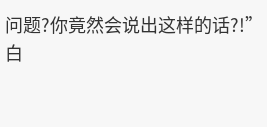问题?你竟然会说出这样的话?!”
白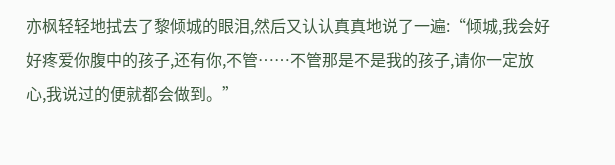亦枫轻轻地拭去了黎倾城的眼泪,然后又认认真真地说了一遍:“倾城,我会好好疼爱你腹中的孩子,还有你,不管……不管那是不是我的孩子,请你一定放心,我说过的便就都会做到。”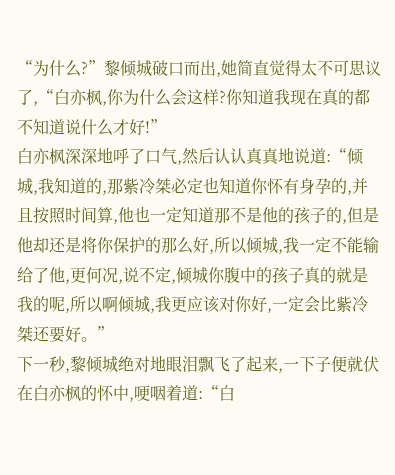“为什么?”黎倾城破口而出,她简直觉得太不可思议了,“白亦枫,你为什么会这样?你知道我现在真的都不知道说什么才好!”
白亦枫深深地呼了口气,然后认认真真地说道:“倾城,我知道的,那紫冷桀必定也知道你怀有身孕的,并且按照时间算,他也一定知道那不是他的孩子的,但是他却还是将你保护的那么好,所以倾城,我一定不能输给了他,更何况,说不定,倾城你腹中的孩子真的就是我的呢,所以啊倾城,我更应该对你好,一定会比紫冷桀还要好。”
下一秒,黎倾城绝对地眼泪飘飞了起来,一下子便就伏在白亦枫的怀中,哽咽着道:“白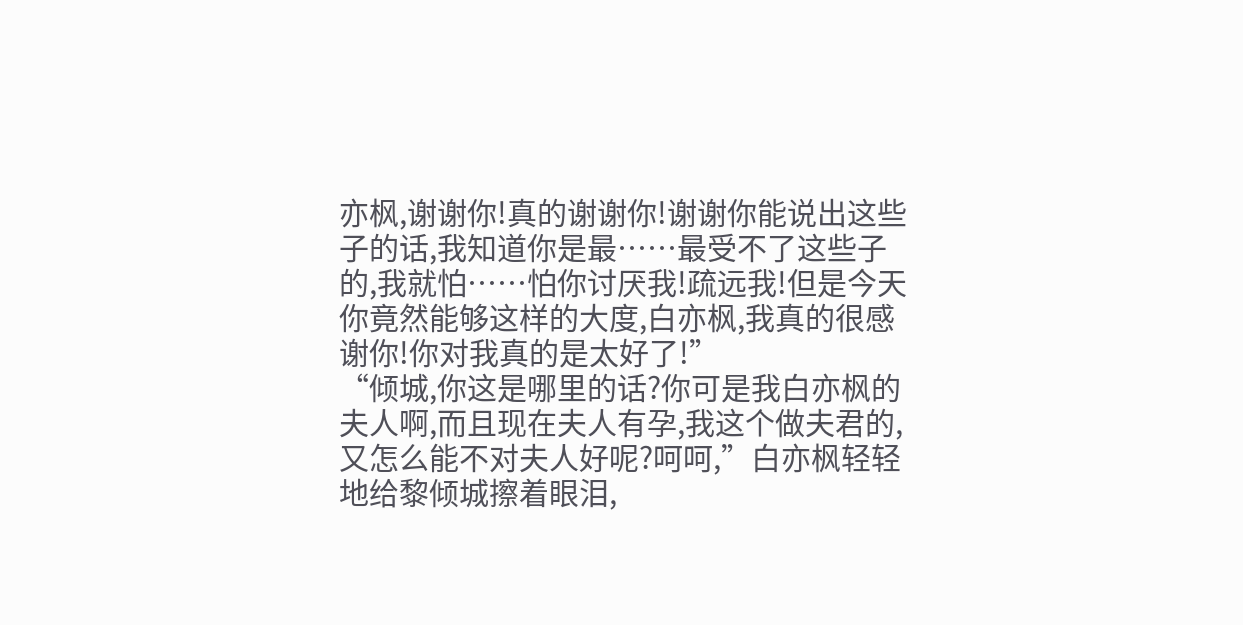亦枫,谢谢你!真的谢谢你!谢谢你能说出这些子的话,我知道你是最……最受不了这些子的,我就怕……怕你讨厌我!疏远我!但是今天你竟然能够这样的大度,白亦枫,我真的很感谢你!你对我真的是太好了!”
“倾城,你这是哪里的话?你可是我白亦枫的夫人啊,而且现在夫人有孕,我这个做夫君的,又怎么能不对夫人好呢?呵呵,”白亦枫轻轻地给黎倾城擦着眼泪,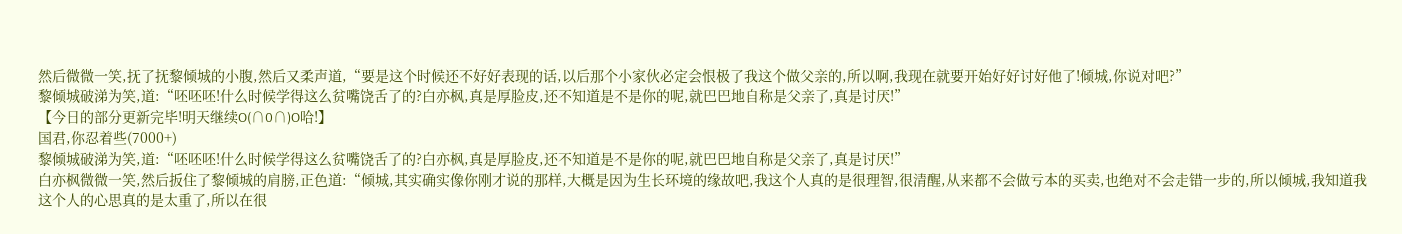然后微微一笑,抚了抚黎倾城的小腹,然后又柔声道,“要是这个时候还不好好表现的话,以后那个小家伙必定会恨极了我这个做父亲的,所以啊,我现在就要开始好好讨好他了!倾城,你说对吧?”
黎倾城破涕为笑,道:“呸呸呸!什么时候学得这么贫嘴饶舌了的?白亦枫,真是厚脸皮,还不知道是不是你的呢,就巴巴地自称是父亲了,真是讨厌!”
【今日的部分更新完毕!明天继续O(∩0∩)O哈!】
国君,你忍着些(7000+)
黎倾城破涕为笑,道:“呸呸呸!什么时候学得这么贫嘴饶舌了的?白亦枫,真是厚脸皮,还不知道是不是你的呢,就巴巴地自称是父亲了,真是讨厌!”
白亦枫微微一笑,然后扳住了黎倾城的肩膀,正色道:“倾城,其实确实像你刚才说的那样,大概是因为生长环境的缘故吧,我这个人真的是很理智,很清醒,从来都不会做亏本的买卖,也绝对不会走错一步的,所以倾城,我知道我这个人的心思真的是太重了,所以在很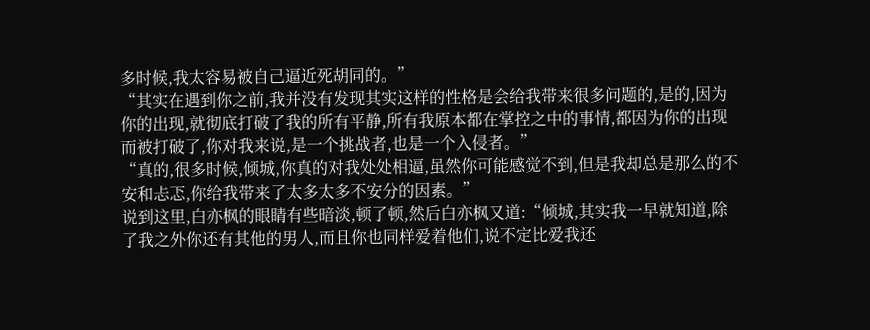多时候,我太容易被自己逼近死胡同的。”
“其实在遇到你之前,我并没有发现其实这样的性格是会给我带来很多问题的,是的,因为你的出现,就彻底打破了我的所有平静,所有我原本都在掌控之中的事情,都因为你的出现而被打破了,你对我来说,是一个挑战者,也是一个入侵者。”
“真的,很多时候,倾城,你真的对我处处相逼,虽然你可能感觉不到,但是我却总是那么的不安和忐忑,你给我带来了太多太多不安分的因素。”
说到这里,白亦枫的眼睛有些暗淡,顿了顿,然后白亦枫又道:“倾城,其实我一早就知道,除了我之外你还有其他的男人,而且你也同样爱着他们,说不定比爱我还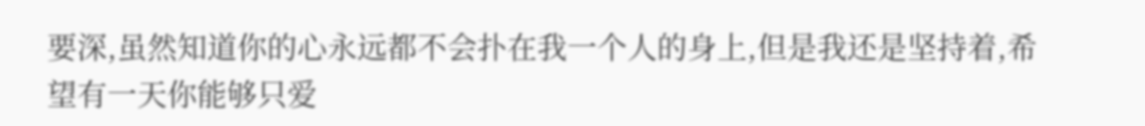要深,虽然知道你的心永远都不会扑在我一个人的身上,但是我还是坚持着,希望有一天你能够只爱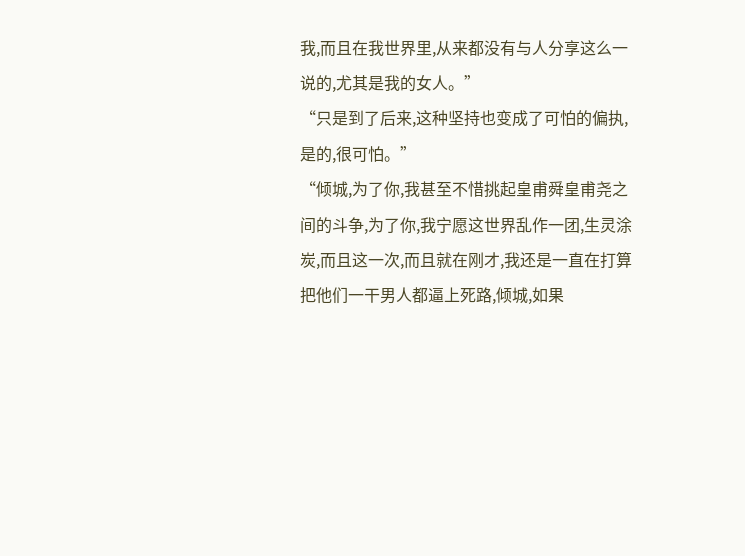我,而且在我世界里,从来都没有与人分享这么一说的,尤其是我的女人。”
“只是到了后来,这种坚持也变成了可怕的偏执,是的,很可怕。”
“倾城,为了你,我甚至不惜挑起皇甫舜皇甫尧之间的斗争,为了你,我宁愿这世界乱作一团,生灵涂炭,而且这一次,而且就在刚才,我还是一直在打算把他们一干男人都逼上死路,倾城,如果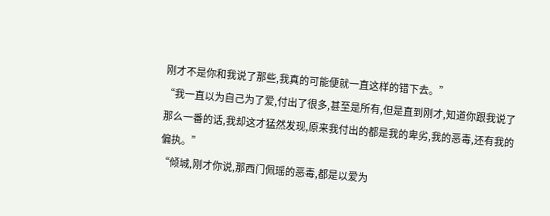刚才不是你和我说了那些,我真的可能便就一直这样的错下去。”
“我一直以为自己为了爱,付出了很多,甚至是所有,但是直到刚才,知道你跟我说了那么一番的话,我却这才猛然发现,原来我付出的都是我的卑劣,我的恶毒,还有我的偏执。”
“倾城,刚才你说,那西门佩瑶的恶毒,都是以爱为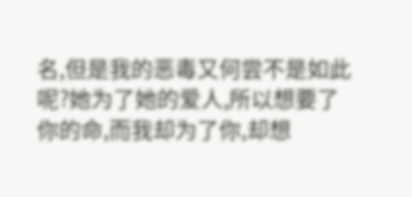名,但是我的恶毒又何尝不是如此呢?她为了她的爱人,所以想要了你的命,而我却为了你,却想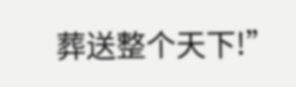葬送整个天下!”